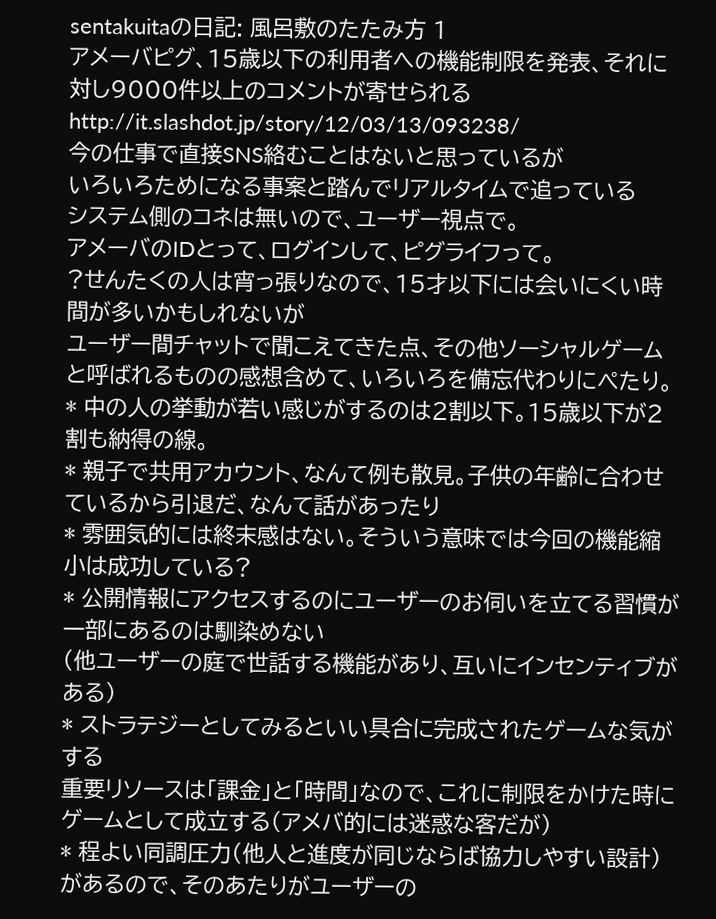sentakuitaの日記: 風呂敷のたたみ方 1
アメーバピグ、15歳以下の利用者への機能制限を発表、それに対し9000件以上のコメントが寄せられる
http://it.slashdot.jp/story/12/03/13/093238/
今の仕事で直接SNS絡むことはないと思っているが
いろいろためになる事案と踏んでリアルタイムで追っている
システム側のコネは無いので、ユーザー視点で。
アメーバのIDとって、ログインして、ピグライフって。
?せんたくの人は宵っ張りなので、15才以下には会いにくい時間が多いかもしれないが
ユーザー間チャットで聞こえてきた点、その他ソーシャルゲームと呼ばれるものの感想含めて、いろいろを備忘代わりにぺたり。
* 中の人の挙動が若い感じがするのは2割以下。15歳以下が2割も納得の線。
* 親子で共用アカウント、なんて例も散見。子供の年齢に合わせているから引退だ、なんて話があったり
* 雰囲気的には終末感はない。そういう意味では今回の機能縮小は成功している?
* 公開情報にアクセスするのにユーザーのお伺いを立てる習慣が一部にあるのは馴染めない
(他ユーザーの庭で世話する機能があり、互いにインセンティブがある)
* ストラテジーとしてみるといい具合に完成されたゲームな気がする
重要リソースは「課金」と「時間」なので、これに制限をかけた時にゲームとして成立する(アメバ的には迷惑な客だが)
* 程よい同調圧力(他人と進度が同じならば協力しやすい設計)があるので、そのあたりがユーザーの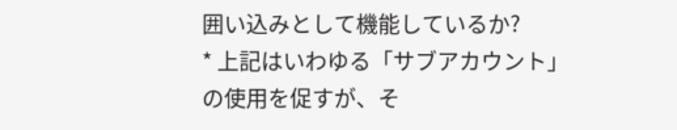囲い込みとして機能しているか?
* 上記はいわゆる「サブアカウント」の使用を促すが、そ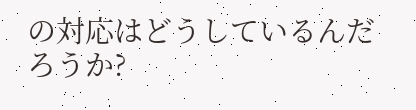の対応はどうしているんだろうか?